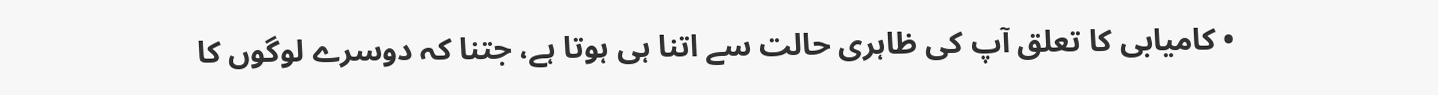• کامیابی کا تعلق آپ کی ظاہری حالت سے اتنا ہی ہوتا ہے، جتنا کہ دوسرے لوگوں کا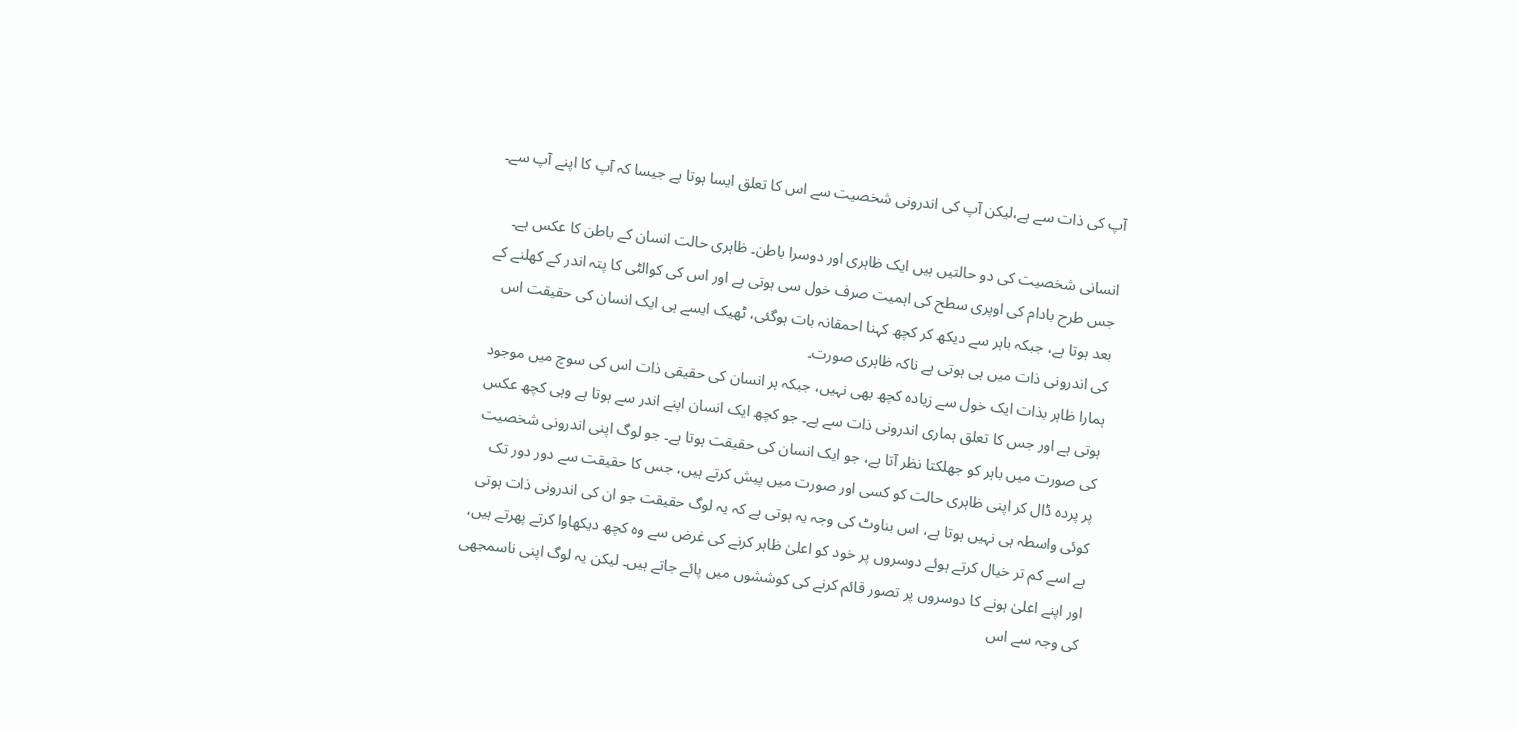آپ کی ذات سے ہے،لیکن آپ کی اندرونی شخصیت سے اس کا تعلق ایسا ہوتا ہے جیسا کہ آپ کا اپنے آپ سے۔

انسانی شخصیت کی دو حالتیں ہیں ایک ظاہری اور دوسرا باطن۔ ظاہری حالت انسان کے باطن کا عکس ہے۔ جس طرح بادام کی اوپری سطح کی اہمیت صرف خول سی ہوتی ہے اور اس کی کوالٹی کا پتہ اندر کے کھلنے کے بعد ہوتا ہے، جبکہ باہر سے دیکھ کر کچھ کہنا احمقانہ بات ہوگئی، ٹھیک ایسے ہی ایک انسان کی حقیقت اس کی اندرونی ذات میں ہی ہوتی ہے ناکہ ظاہری صورت۔
ہمارا ظاہر بذات ایک خول سے زیادہ کچھ بھی نہیں، جبکہ ہر انسان کی حقیقی ذات اس کی سوچ میں موجود ہوتی ہے اور جس کا تعلق ہماری اندرونی ذات سے ہے۔ جو کچھ ایک انسان اپنے اندر سے ہوتا ہے وہی کچھ عکس کی صورت میں باہر کو جھلکتا نظر آتا ہے، جو ایک انسان کی حقیقت ہوتا ہے۔ جو لوگ اپنی اندرونی شخصیت پر پردہ ڈال کر اپنی ظاہری حالت کو کسی اور صورت میں پیش کرتے ہیں، جس کا حقیقت سے دور دور تک کوئی واسطہ ہی نہیں ہوتا ہے، اس بناوٹ کی وجہ یہ ہوتی ہے کہ یہ لوگ حقیقت جو ان کی اندرونی ذات ہوتی ہے اسے کم تر خیال کرتے ہوئے دوسروں پر خود کو اعلیٰ ظاہر کرنے کی غرض سے وہ کچھ دیکھاوا کرتے پھرتے ہیں، اور اپنے اعلیٰ ہونے کا دوسروں پر تصور قائم کرنے کی کوششوں میں پائے جاتے ہیں۔ لیکن یہ لوگ اپنی ناسمجھی کی وجہ سے اس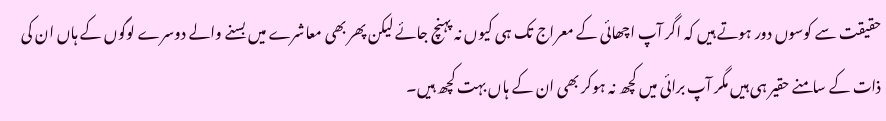حقیقت سے کوسوں دور ہوتے ہیں کہ اگر آپ اچھائی کے معراج تک ہی کیوں نہ پہنچ جائے لیکن پھر بھی معاشرے میں بسنے والے دوسرے لوگوں کے ہاں ان کی ذات کے سامنے حقیر ہی ہیں مگر آپ برائی میں کچھ نہ ہوکر بھی ان کے ہاں بہت کچھ ہیں۔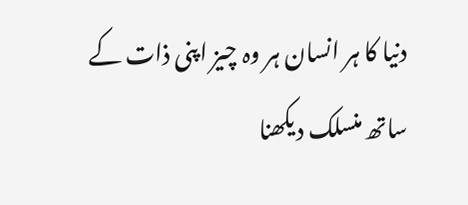دنیا کا ہر انسان ہر وہ چیز اپنی ذات کے ساتھ منسلک دیکھنا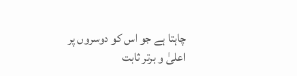چاہتا ہے جو اس کو دوسروں پر اعلیٰ و برتر ثابت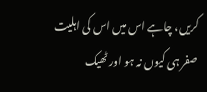کریں، چاہے اس میں اس کی اہلیت صفر ہی کیوں نہ ہو اور ٹھیک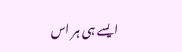ایسے ہی ہر اس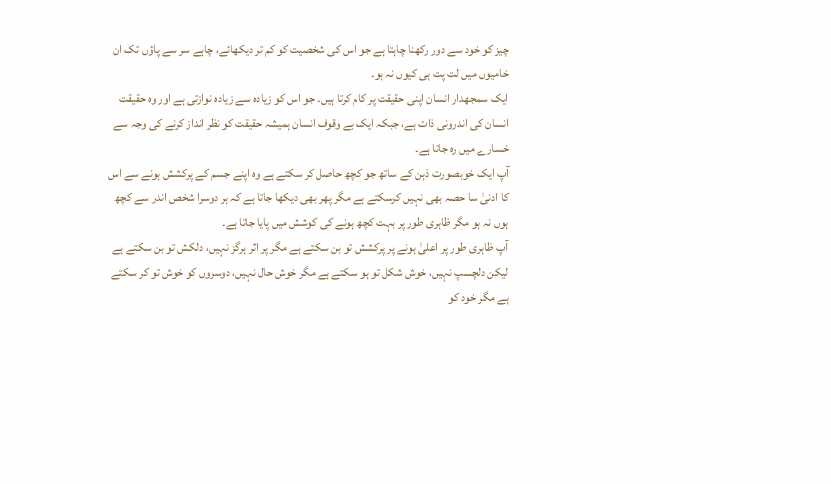چیز کو خود سے دور رکھنا چاہتا ہے جو اس کی شخصیت کو کم تر دیکھائے، چاہے سر سے پاؤں تک ان خامیوں میں لت پت ہی کیوں نہ ہو۔
ایک سمجھدار انسان اپنی حقیقت پر کام کرتا ہیں۔ جو اس کو زیادہ سے زیادہ نوازتی ہے اور وہ حقیقت انسان کی اندرونی ذات ہے، جبکہ ایک بے وقوف انسان ہمیشہ حقیقت کو نظر انداز کرنے کی وجہ سے خسارے میں رہ جاتا ہے۔
آپ ایک خوبصورت ذہن کے ساتھ جو کچھ حاصل کر سکتے ہے وہ اپنے جسم کے پرکشش ہونے سے اس کا ادنیٰ سا حصہ بھی نہیں کرسکتے ہے مگر پھر بھی دیکھا جاتا ہے کہ ہر دوسرا شخص اندر سے کچھ ہوں نہ ہو مگر ظاہری طور پر بہت کچھ ہونے کی کوشش میں پایا جاتا ہے۔
آپ ظاہری طور پر اعلیٰ ہونے پر پرکشش تو بن سکتے ہے مگر پر اثر ہرگز نہیں، دلکش تو بن سکتے ہے لیکن دلچسپ نہیں، خوش شکل تو ہو سکتے ہے مگر خوش حال نہیں، دوسروں کو خوش تو کر سکتے ہے مگر خود کو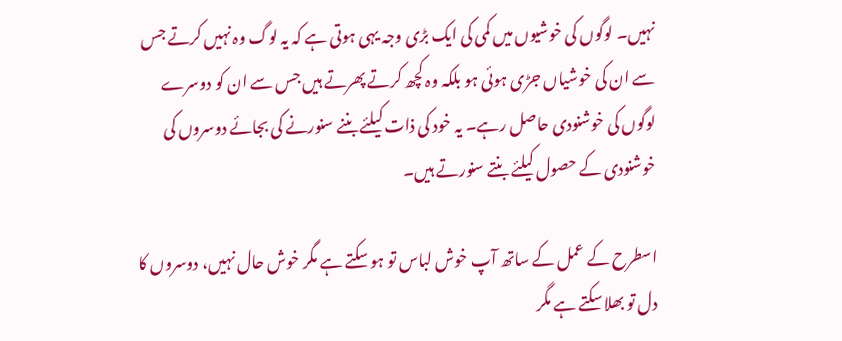نہیں۔ لوگوں کی خوشیوں میں کمی کی ایک بڑی وجہ یہی ہوتی ہے کہ یہ لوگ وہ نہیں کرتے جس سے ان کی خوشیاں جڑی ہوئی ہو بلکہ وہ کچھ کرتے پھرتے ہیں جس سے ان کو دوسرے لوگوں کی خوشنودی حاصل رہے۔ یہ خود کی ذات کیلئے بننے سنورنے کی بجائے دوسروں کی خوشنودی کے حصول کیلئے بنتے سنورتے ہیں۔

اسطرح کے عمل کے ساتھ آپ خوش لباس تو ہو سکتے ہے مگر خوش حال نہیں، دوسروں کا دل تو بھلا سکتے ہے مگر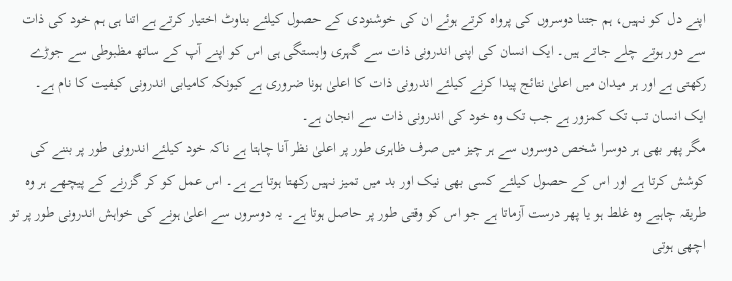اپنے دل کو نہیں، ہم جتنا دوسروں کی پرواہ کرتے ہوئے ان کی خوشنودی کے حصول کیلئے بناوٹ اختیار کرتے ہے اتنا ہی ہم خود کی ذات سے دور ہوتے چلے جاتے ہیں۔ ایک انسان کی اپنی اندرونی ذات سے گہری وابستگی ہی اس کو اپنے آپ کے ساتھ مظبوطی سے جوڑے رکھتی ہے اور ہر میدان میں اعلیٰ نتائج پیدا کرنے کیلئے اندرونی ذات کا اعلیٰ ہونا ضروری ہے کیونکہ کامیابی اندرونی کیفیت کا نام ہے۔
ایک انسان تب تک کمزور ہے جب تک وہ خود کی اندرونی ذات سے انجان ہے۔
مگر پھر بھی ہر دوسرا شخص دوسروں سے ہر چیز میں صرف ظاہری طور پر اعلیٰ نظر آنا چاہتا ہے ناکہ خود کیلئے اندرونی طور پر بننے کی کوشش کرتا ہے اور اس کے حصول کیلئے کسی بھی نیک اور بد میں تمیز نہیں رکھتا ہوتا ہے ہے۔ اس عمل کو کر گزرنے کے پیچھے ہر وہ طریقہ چاہیے وہ غلط ہو یا پھر درست آزماتا ہے جو اس کو وقتی طور پر حاصل ہوتا ہے۔ یہ دوسروں سے اعلیٰ ہونے کی خواہش اندرونی طور پر تو اچھی ہوتی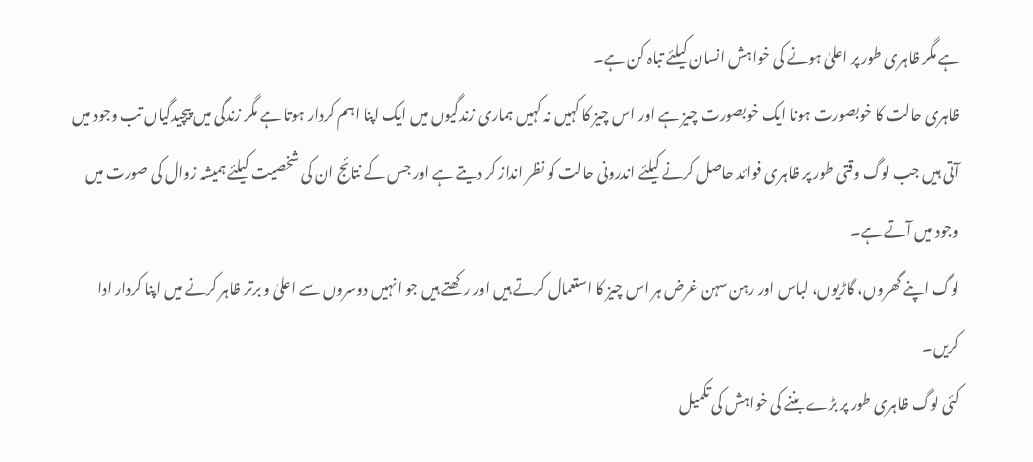ہے مگر ظاہری طور پر اعلیٰ ہونے کی خواہش انسان کیلئے تباہ کن ہے۔
ظاہری حالت کا خوبصورت ہونا ایک خوبصورت چیز ہے اور اس چیز کا کہیں نہ کہیں ہماری زندگیوں میں ایک اپنا اہم کردار ہوتا ہے مگر زندگی میں پیچیدگیاں تب وجود میں آتی ہیں جب لوگ وقتی طور پر ظاہری فوائد حاصل کرنے کیلئے اندرونی حالت کو نظر انداز کر دیتے ہے اور جس کے نتائج ان کی شخصیت کیلئے ہمیشہ زوال کی صورت میں وجود میں آتے ہے۔
لوگ اپنے گھروں، گاڑیوں، لباس اور رہن سہن غرض ہر اس چیز کا استعمال کرتے ہیں اور رکھتے ہیں جو انہیں دوسروں سے اعلیٰ و برتر ظاہر کرنے میں اپنا کردار ادا کریں۔
کئی لوگ ظاہری طور پر بڑے بننے کی خواہش کی تکمیل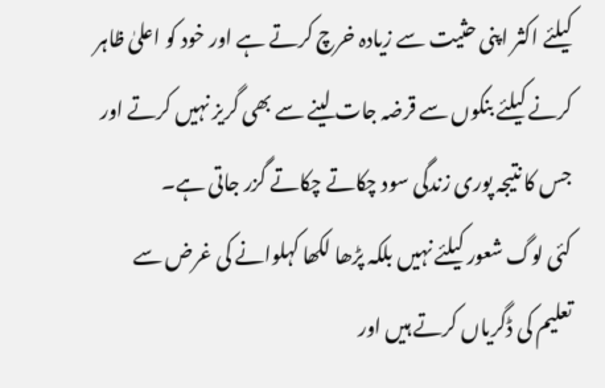کیلئے اکثر اپنی حثیت سے زیادہ خرچ کرتے ہے اور خود کو اعلیٰ ظاہر کرنے کیلئے بنکوں سے قرضہ جات لینے سے بھی گریز نہیں کرتے اور جس کا نتیجہ پوری زندگی سود چکاتے چکاتے گزر جاتی ہے۔
کئی لوگ شعور کیلئے نہیں بلکہ پڑھا لکھا کہلوانے کی غرض سے تعلیم کی ڈگریاں کرتے ہیں اور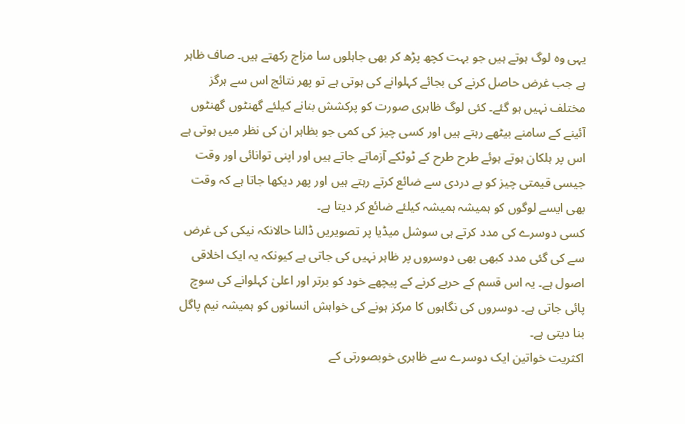یہی وہ لوگ ہوتے ہیں جو بہت کچھ پڑھ کر بھی جاہلوں سا مزاج رکھتے ہیں۔ صاف ظاہر ہے جب غرض حاصل کرنے کی بجائے کہلوانے کی ہوتی ہے تو پھر نتائج اس سے ہرگز مختلف نہیں ہو گئے۔ کئی لوگ ظاہری صورت کو پرکشش بنانے کیلئے گھنٹوں گھنٹوں آئینے کے سامنے بیٹھے رہتے ہیں اور کسی چیز کی کمی جو بظاہر ان کی نظر میں ہوتی ہے اس پر ہلکان ہوتے ہوئے طرح طرح کے ٹوٹکے آزماتے جاتے ہیں اور اپنی توانائی اور وقت جیسی قیمتی چیز کو بے دردی سے ضائع کرتے رہتے ہیں اور پھر دیکھا جاتا ہے کہ وقت بھی ایسے لوگوں کو ہمیشہ ہمیشہ کیلئے ضائع کر دیتا ہے۔
کسی دوسرے کی مدد کرتے ہی سوشل میڈیا پر تصویریں ڈالنا حالانکہ نیکی کی غرض سے کی گئی مدد کبھی بھی دوسروں پر ظاہر نہیں کی جاتی ہے کیونکہ یہ ایک اخلاقی اصول ہے۔ یہ اس قسم کے حربے کرنے کے پیچھے خود کو برتر اور اعلیٰ کہلوانے کی سوچ پائی جاتی ہے۔ دوسروں کی نگاہوں کا مرکز ہونے کی خواہش انسانوں کو ہمیشہ نیم پاگل بنا دیتی ہے۔
اکثریت خواتین ایک دوسرے سے ظاہری خوبصورتی کے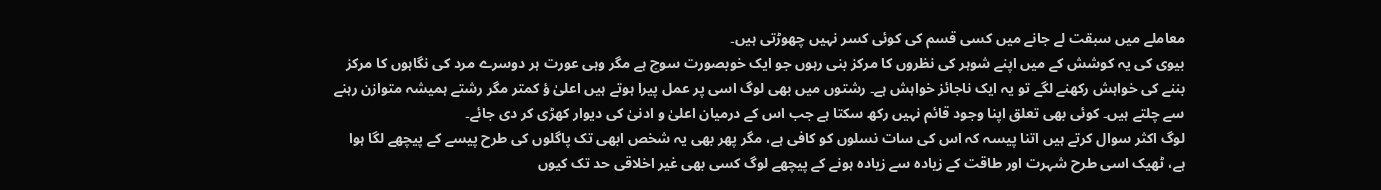معاملے میں سبقت لے جانے میں کسی قسم کی کوئی کسر نہیں چھوڑتی ہیں۔
بیوی کی یہ کوشش کے میں اپنے شوہر کی نظروں کا مرکز بنی رہوں جو ایک خوبصورت سوچ ہے مگر وہی عورت ہر دوسرے مرد کی نگاہوں کا مرکز بننے کی خواہش رکھنے لگے تو یہ ایک ناجائز خواہش ہے۔ رشتوں میں بھی لوگ اسی پر عمل پیرا ہوتے ہیں اعلیٰ ؤ کمتر مگر رشتے ہمیشہ متوازن رہنے سے چلتے ہیں۔ کوئی بھی تعلق اپنا وجود قائم نہیں رکھ سکتا ہے جب اس کے درمیان اعلیٰ و ادنیٰ کی دیوار کھڑی کر دی جائے۔
لوگ اکثر سوال کرتے ہیں اتنا پیسہ کہ اس کی سات نسلوں کو کافی ہے، مگر پھر بھی یہ شخص ابھی تک پاگلوں کی طرح پیسے کے پیچھے لگا ہوا ہے، ٹھیک اسی طرح شہرت اور طاقت کے زیادہ سے زیادہ ہونے کے پیچھے لوگ کسی بھی غیر اخلاقی حد تک کیوں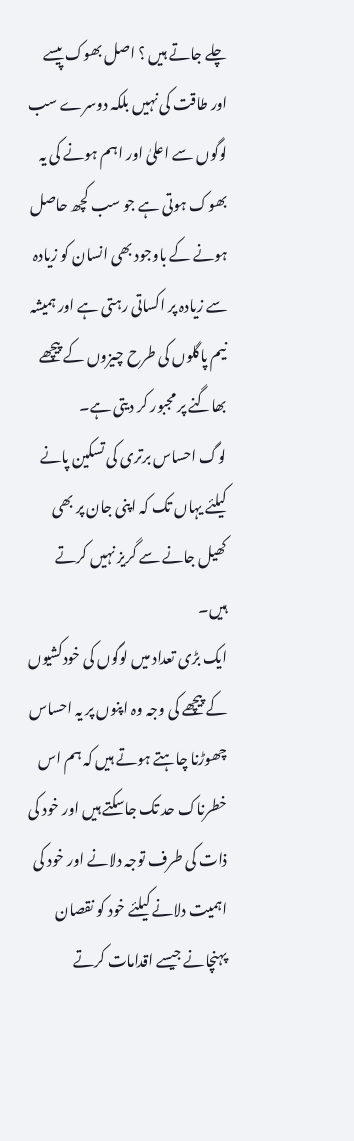چلے جاتے ہیں ؟ اصل بھوک پیسے اور طاقت کی نہیں بلکہ دوسرے سب لوگوں سے اعلیٰ اور اہم ہونے کی یہ بھوک ہوتی ہے جو سب کچھ حاصل ہونے کے باوجود بھی انسان کو زیادہ سے زیادہ پر اکساتی رہتی ہے اور ہمیشہ نیم پاگلوں کی طرح چیزوں کے پیچھے بھاگنے پر مجبور کر دیتی ہے۔
لوگ احساس برتری کی تسکین پانے کیلئے یہاں تک کہ اپنی جان پر بھی کھیل جانے سے گریز نہیں کرتے ہیں۔
ایک بڑی تعداد میں لوگوں کی خودکشیوں کے پیچھے کی وجہ وہ اپنوں پر یہ احساس چھوڑنا چاہتے ہوتے ہیں کہ ہم اس خطرناک حد تک جاسکتے ہیں اور خود کی ذات کی طرف توجہ دلانے اور خود کی اہمیت دلانے کیلئے خود کو نقصان پہنچانے جیسے اقدامات کرتے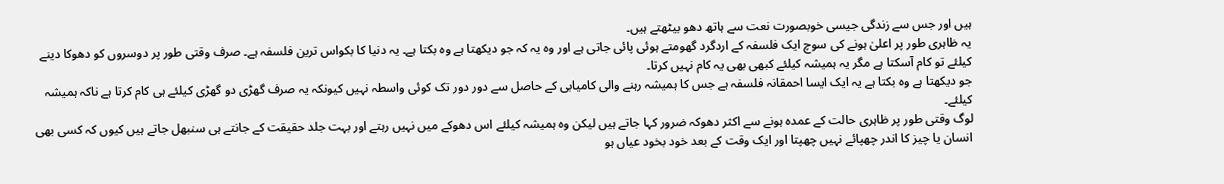ہیں اور جس سے زندگی جیسی خوبصورت نعت سے ہاتھ دھو بیٹھتے ہیں۔
یہ ظاہری طور پر اعلیٰ ہونے کی سوچ ایک فلسفہ کے اردگرد گھومتے ہوئی پائی جاتی ہے اور وہ یہ کہ جو دیکھتا ہے وہ بکتا ہے۔ یہ دنیا کا بکواس ترین فلسفہ ہے۔ صرف وقتی طور پر دوسروں کو دھوکا دینے کیلئے تو کام آسکتا ہے مگر یہ ہمیشہ کیلئے کبھی بھی یہ کام نہیں کرتا۔
جو دیکھتا ہے وہ بکتا ہے یہ ایک ایسا احمقانہ فلسفہ ہے جس کا ہمیشہ رہنے والی کامیابی کے حاصل سے دور دور تک کوئی واسطہ نہیں کیونکہ یہ صرف گھڑی دو گھڑی کیلئے ہی کام کرتا ہے ناکہ ہمیشہ کیلئے۔
لوگ وقتی طور پر ظاہری حالت کے عمدہ ہونے سے اکثر دھوکہ ضرور کہا جاتے ہیں لیکن وہ ہمیشہ کیلئے اس دھوکے میں نہیں رہتے اور بہت جلد حقیقت کے جانتے ہی سنبھل جاتے ہیں کیوں کہ کسی بھی انسان یا چیز کا اندر چھپائے نہیں چھپتا اور ایک وقت کے بعد خود بخود عیاں ہو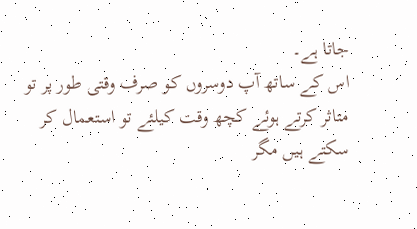جاتا ہے۔
اس کے ساتھ آپ دوسروں کو صرف وقتی طور پر تو متاثر کرتے ہوئے کچھ وقت کیلئے تو استعمال کر سکتے ہیں مگر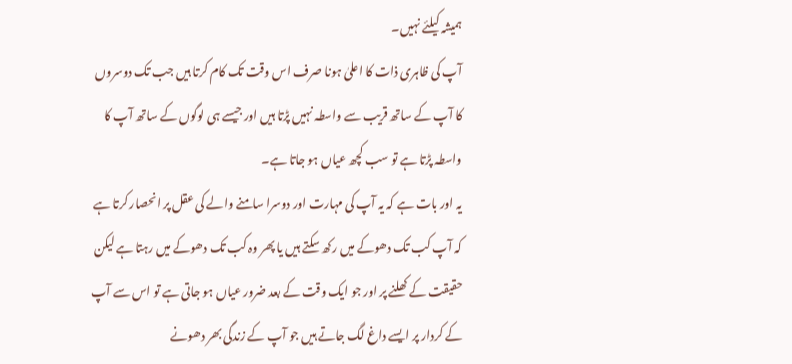ہمیشہ کیلئے نہیں۔
آپ کی ظاہری ذات کا اعلیٰ ہونا صرف اس وقت تک کام کرتا ہیں جب تک دوسروں کا آپ کے ساتھ قریب سے واسطہ نہیں پڑتا ہیں اور جیسے ہی لوگوں کے ساتھ آپ کا واسطہ پڑتا ہے تو سب کچھ عیاں ہو جاتا ہے۔
یہ اور بات ہے کہ یہ آپ کی مہارت اور دوسرا سامنے والے کی عقل پر انحصار کرتا ہے کہ آپ کب تک دھوکے میں رکھ سکتے ہیں یا پھر وہ کب تک دھوکے میں رہتا ہے لیکن حقیقت کے کھلنے پر اور جو ایک وقت کے بعد ضرور عیاں ہو جاتی ہے تو اس سے آپ کے کردار پر ایسے داغ لگ جاتے ہیں جو آپ کے زندگی بھر دھونے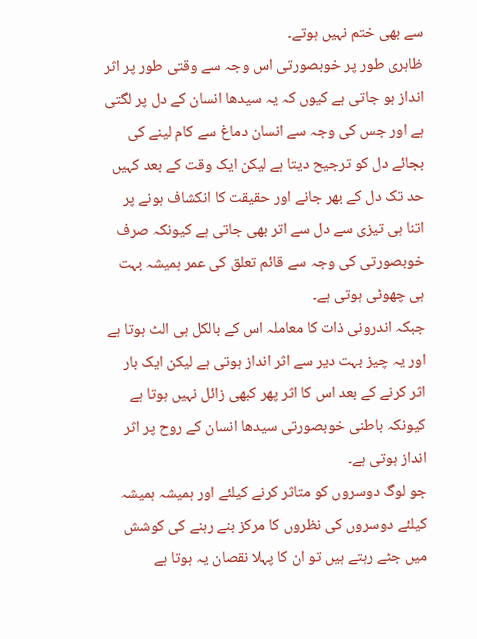سے بھی ختم نہیں ہوتے۔
ظاہری طور پر خوبصورتی اس وجہ سے وقتی طور پر اثر انداز ہو جاتی ہے کیوں کہ یہ سیدھا انسان کے دل پر لگتی ہے اور جس کی وجہ سے انسان دماغ سے کام لینے کی بجائے دل کو ترجیح دیتا ہے لیکن ایک وقت کے بعد کہیں حد تک دل کے بھر جانے اور حقیقت کا انکشاف ہونے پر اتنا ہی تیزی سے دل سے اتر بھی جاتی ہے کیونکہ صرف خوبصورتی کی وجہ سے قائم تعلق کی عمر ہمیشہ بہت ہی چھوٹی ہوتی ہے۔
جبکہ اندرونی ذات کا معاملہ اس کے بالکل ہی الٹ ہوتا ہے اور یہ چیز بہت دیر سے اثر انداز ہوتی ہے لیکن ایک بار اثر کرنے کے بعد اس کا اثر پھر کبھی زائل نہیں ہوتا ہے کیونکہ باطنی خوبصورتی سیدھا انسان کے روح پر اثر انداز ہوتی ہے۔
جو لوگ دوسروں کو متاثر کرنے کیلئے اور ہمیشہ ہمیشہ کیلئے دوسروں کی نظروں کا مرکز بنے رہنے کی کوشش میں جٹے رہتے ہیں تو ان کا پہلا نقصان یہ ہوتا ہے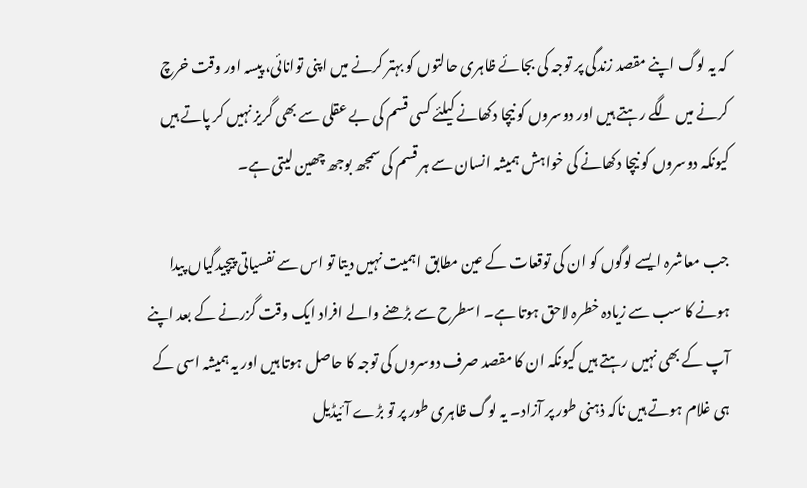کہ یہ لوگ اپنے مقصد زندگی پر توجہ کی بجائے ظاہری حالتوں کو بہتر کرنے میں اپنی توانائی، پیسہ اور وقت خرچ کرنے میں لگے رہتے ہیں اور دوسروں کو نیچا دکھانے کیلئے کسی قسم کی بے عقلی سے بھی گریز نہیں کر پاتے ہیں کیونکہ دوسروں کو نیچا دکھانے کی خواہش ہمیشہ انسان سے ہر قسم کی سمجھ بوجھ چھین لیتی ہے۔

جب معاشرہ ایسے لوگوں کو ان کی توقعات کے عین مطابق اہمیت نہیں دیتا تو اس سے نفسیاتی پیچیدگیاں پیدا ہونے کا سب سے زیادہ خطرہ لاحق ہوتا ہے۔ اسطرح سے بڑھنے والے افراد ایک وقت گزرنے کے بعد اپنے آپ کے بھی نہیں رہتے ہیں کیونکہ ان کا مقصد صرف دوسروں کی توجہ کا حاصل ہوتا ہیں اور یہ ہمیشہ اسی کے ہی غلام ہوتے ہیں ناکہ ذہنی طور پر آزاد۔ یہ لوگ ظاہری طور پر تو بڑے آئیڈیل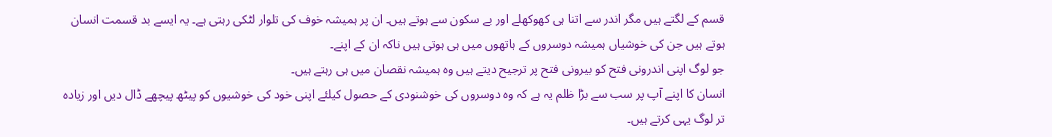قسم کے لگتے ہیں مگر اندر سے اتنا ہی کھوکھلے اور بے سکون سے ہوتے ہیں۔ ان پر ہمیشہ خوف کی تلوار لٹکی رہتی ہے۔ یہ ایسے بد قسمت انسان ہوتے ہیں جن کی خوشیاں ہمیشہ دوسروں کے ہاتھوں میں ہی ہوتی ہیں ناکہ ان کے اپنے۔
جو لوگ اپنی اندرونی فتح کو بیرونی فتح پر ترجیح دیتے ہیں وہ ہمیشہ نقصان میں ہی رہتے ہیں۔
انسان کا اپنے آپ پر سب سے بڑا ظلم یہ ہے کہ وہ دوسروں کی خوشنودی کے حصول کیلئے اپنی خود کی خوشیوں کو پیٹھ پیچھے ڈال دیں اور زیادہ تر لوگ یہی کرتے ہیں۔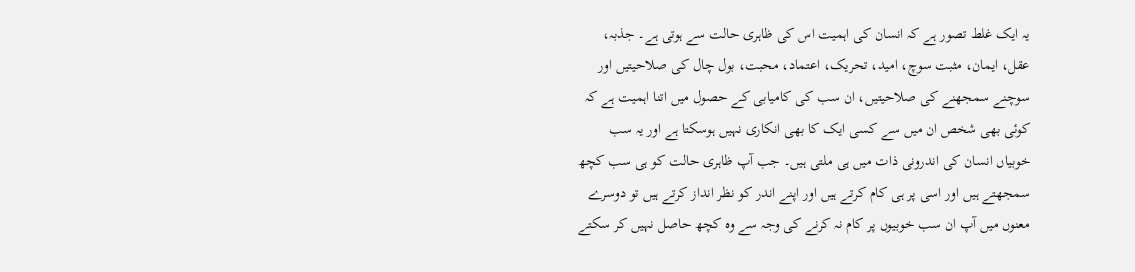یہ ایک غلط تصور ہے کہ انسان کی اہمیت اس کی ظاہری حالت سے ہوتی ہے۔ جذبہ، عقل، ایمان، مثبت سوچ، امید، تحریک، اعتماد، محبت، بول چال کی صلاحیتیں اور سوچنے سمجھنے کی صلاحیتیں، ان سب کی کامیابی کے حصول میں اتنا اہمیت ہے کہ کوئی بھی شخص ان میں سے کسی ایک کا بھی انکاری نہیں ہوسکتا ہے اور یہ سب خوبیاں انسان کی اندرونی ذات میں ہی ملتی ہیں۔ جب آپ ظاہری حالت کو ہی سب کچھ سمجھتے ہیں اور اسی پر ہی کام کرتے ہیں اور اپنے اندر کو نظر انداز کرتے ہیں تو دوسرے معنوں میں آپ ان سب خوبیوں پر کام نہ کرنے کی وجہ سے وہ کچھ حاصل نہیں کر سکتے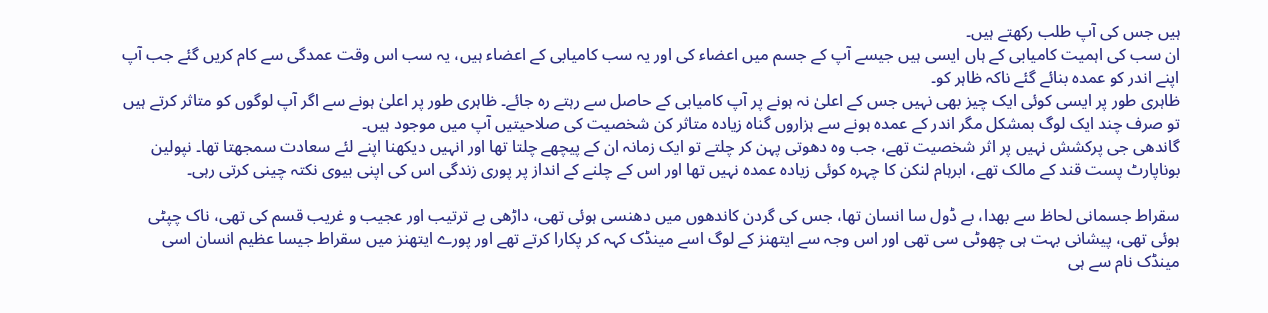ہیں جس کی آپ طلب رکھتے ہیں۔
ان سب کی اہمیت کامیابی کے ہاں ایسی ہیں جیسے آپ کے جسم میں اعضاء کی اور یہ سب کامیابی کے اعضاء ہیں، یہ سب اس وقت عمدگی سے کام کریں گئے جب آپ اپنے اندر کو عمدہ بنائے گئے ناکہ ظاہر کو۔
ظاہری طور پر ایسی کوئی ایک چیز بھی نہیں جس کے اعلیٰ نہ ہونے پر آپ کامیابی کے حاصل سے رہتے رہ جائے۔ ظاہری طور پر اعلیٰ ہونے سے اگر آپ لوگوں کو متاثر کرتے ہیں تو صرف چند ایک لوگ بمشکل مگر اندر کے عمدہ ہونے سے ہزاروں گناہ زیادہ متاثر کن شخصیت کی صلاحیتیں آپ میں موجود ہیں۔
گاندھی جی پرکشش نہیں پر اثر شخصیت تھے، جب وہ دھوتی پہن کر چلتے تو ایک زمانہ ان کے پیچھے چلتا تھا اور انہیں دیکھنا اپنے لئے سعادت سمجھتا تھا۔ نپولین بوناپارٹ پست قند کے مالک تھے، ابرہام لنکن کا چہرہ کوئی زیادہ عمدہ نہیں تھا اور اس کے چلنے کے انداز پر پوری زندگی اس کی اپنی بیوی نکتہ چینی کرتی رہی۔

سقراط جسمانی لحاظ سے بھدا، بے ڈول سا انسان تھا، جس کی گردن کاندھوں میں دھنسی ہوئی تھی، داڑھی بے ترتیب اور عجیب و غریب قسم کی تھی، ناک چپٹی ہوئی تھی، پیشانی بہت ہی چھوٹی سی تھی اور اس وجہ سے ایتھنز کے لوگ اسے مینڈک کہہ کر پکارا کرتے تھے اور پورے ایتھنز میں سقراط جیسا عظیم انسان اسی مینڈک نام سے ہی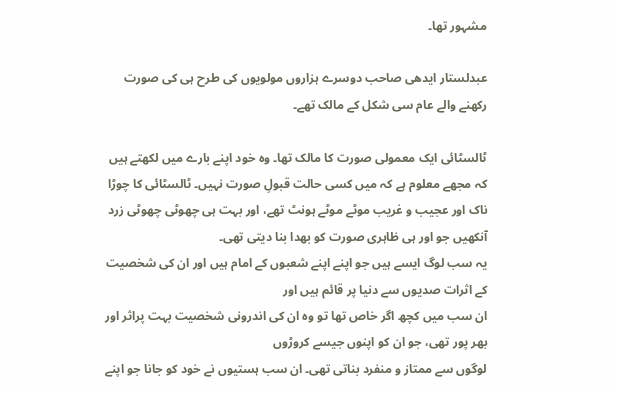مشہور تھا۔

عبدلستار ایدھی صاحب دوسرے ہزاروں مولویوں کی طرح ہی کی صورت رکھنے والے عام سی شکل کے مالک تھے۔

ٹالسٹائی ایک معمولی صورت کا مالک تھا۔ وہ خود اپنے بارے میں لکھتے ہیں کہ مجھے معلوم ہے کہ میں کسی حالت قبولِ صورت نہیں۔ ٹالسٹائی کا چوڑا ناک اور عجیب و غریب موٹے موٹے ہونٹ تھے، اور بہت ہی چھوٹی چھوٹی زرد آنکھیں جو اور ہی ظاہری صورت کو بھدا بنا دیتی تھی۔
یہ سب لوگ ایسے ہیں جو اپنے اپنے شعبوں کے امام ہیں اور ان کی شخصیت کے اثرات صدیوں سے دنیا پر قائم ہیں اور
ان سب میں کچھ اگر خاص تھا تو وہ ان کی اندرونی شخصیت بہت پراثر اور بھر پور تھی، جو ان کو اپنوں جیسے کروڑوں
لوگوں سے ممتاز و منفرد بناتی تھی۔ ان سب ہستیوں نے خود کو جانا جو اپنے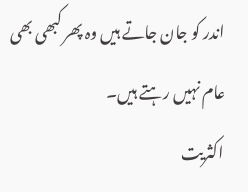اندر کو جان جاتے ہیں وہ پھر کبھی بھی عام نہیں رہتے ہیں۔
اکثریت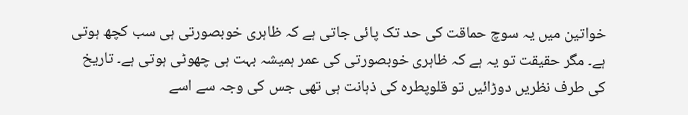خواتین میں یہ سوچ حماقت کی حد تک پائی جاتی ہے کہ ظاہری خوبصورتی ہی سب کچھ ہوتی ہے۔ مگر حقیقت تو یہ ہے کہ ظاہری خوبصورتی کی عمر ہمیشہ بہت ہی چھوٹی ہوتی ہے۔ تاریخ کی طرف نظریں دوڑائیں تو قلوپطرہ کی ذہانت ہی تھی جس کی وجہ سے اسے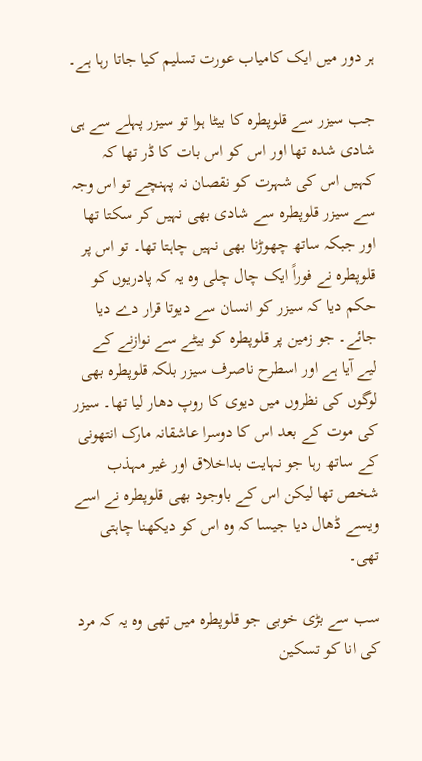ہر دور میں ایک کامیاب عورت تسلیم کیا جاتا رہا ہے۔

جب سیزر سے قلوپطرہ کا بیٹا ہوا تو سیزر پہلے سے ہی شادی شدہ تھا اور اس کو اس بات کا ڈر تھا کہ کہیں اس کی شہرت کو نقصان نہ پہنچے تو اس وجہ سے سیزر قلوپطرہ سے شادی بھی نہیں کر سکتا تھا اور جبکہ ساتھ چھوڑنا بھی نہیں چاہتا تھا۔ تو اس پر قلوپطرہ نے فوراً ایک چال چلی وہ یہ کہ پادریوں کو حکم دیا کہ سیزر کو انسان سے دیوتا قرار دے دیا جائے۔ جو زمین پر قلوپطرہ کو بیٹے سے نوازنے کے لیے آیا ہے اور اسطرح ناصرف سیزر بلکہ قلوپطرہ بھی لوگوں کی نظروں میں دیوی کا روپ دھار لیا تھا۔ سیزر کی موت کے بعد اس کا دوسرا عاشقانہ مارک انتھونی کے ساتھ رہا جو نہایت بداخلاق اور غیر مہذب شخص تھا لیکن اس کے باوجود بھی قلوپطرہ نے اسے ویسے ڈھال دیا جیسا کہ وہ اس کو دیکھنا چاہتی تھی۔

سب سے بڑی خوبی جو قلوپطرہ میں تھی وہ یہ کہ مرد کی انا کو تسکین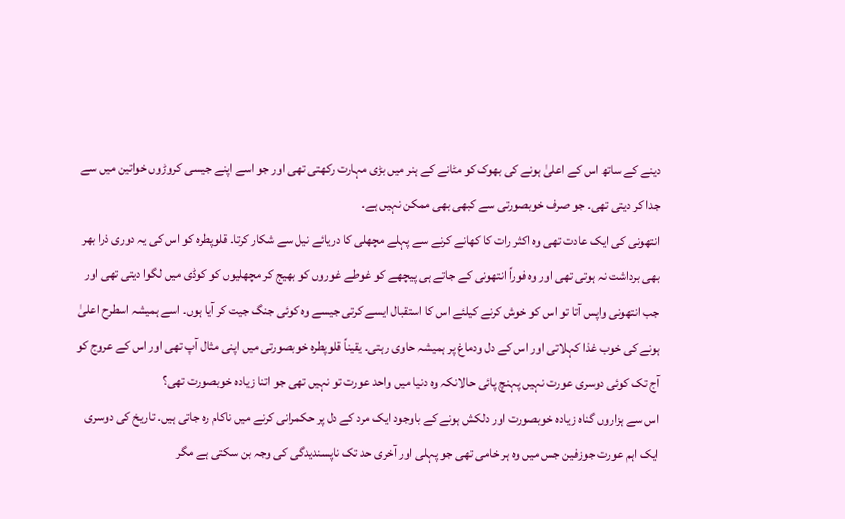دینے کے ساتھ اس کے اعلیٰ ہونے کی بھوک کو مٹانے کے ہنر میں بڑی مہارت رکھتی تھی اور جو اسے اپنے جیسی کروڑوں خواتین میں سے جدا کر دیتی تھی۔ جو صرف خوبصورتی سے کبھی بھی ممکن نہیں ہے۔
انتھونی کی ایک عادت تھی وہ اکثر رات کا کھانے کرنے سے پہلے مچھلی کا دریائے نیل سے شکار کرتا۔ قلوپطرہ کو اس کی یہ دوری ذرا بھر بھی برداشت نہ ہوتی تھی اور وہ فوراً انتھونی کے جاتے ہی پیچھے کو غوطے غوروں کو بھیج کر مچھلیوں کو کوڈی میں لگوا دیتی تھی اور جب انتھونی واپس آتا تو اس کو خوش کرنے کیلئے اس کا استقبال ایسے کرتی جیسے وہ کوئی جنگ جیت کر آیا ہوں۔ اسے ہمیشہ اسطرح اعلیٰ ہونے کی خوب غذا کہلاتی اور اس کے دل ودماغ پر ہمیشہ حاوی رہتی۔ یقیناً قلوپطرہ خوبصورتی میں اپنی مثال آپ تھی اور اس کے عروج کو آج تک کوئی دوسری عورت نہیں پہنچ پائی حالانکہ وہ دنیا میں واحد عورت تو نہیں تھی جو اتنا زیادہ خوبصورت تھی؟
اس سے ہزاروں گناہ زیادہ خوبصورت اور دلکش ہونے کے باوجود ایک مرد کے دل پر حکمرانی کرنے میں ناکام رہ جاتی ہیں۔ تاریخ کی دوسری ایک اہم عورت جوزفین جس میں وہ ہر خامی تھی جو پہلی اور آخری حد تک ناپسندیدگی کی وجہ بن سکتی ہے مگر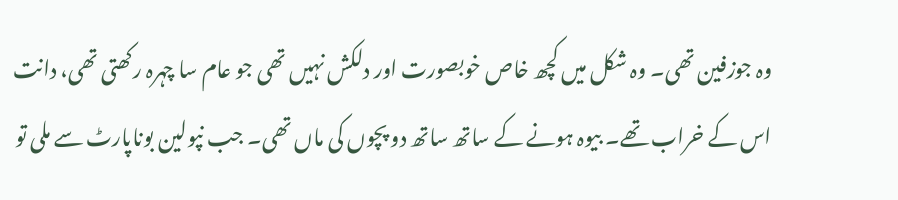وہ جوزفین تھی۔ وہ شکل میں کچھ خاص خوبصورت اور دلکش نہیں تھی جو عام سا چہرہ رکھتی تھی، دانت اس کے خراب تھے۔ بیوہ ہونے کے ساتھ ساتھ دو پچوں کی ماں تھی۔ جب نپولین بوناپارٹ سے ملی تو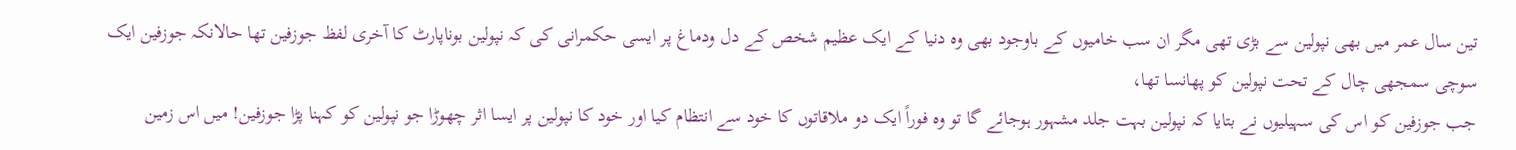تین سال عمر میں بھی نپولین سے بڑی تھی مگر ان سب خامیوں کے باوجود بھی وہ دنیا کے ایک عظیم شخص کے دل ودماغ پر ایسی حکمرانی کی کہ نپولین بوناپارٹ کا آخری لفظ جوزفین تھا حالانکہ جوزفین ایک سوچی سمجھی چال کے تحت نپولین کو پھانسا تھا،
جب جوزفین کو اس کی سہیلیوں نے بتایا کہ نپولین بہت جلد مشہور ہوجائے گا تو وہ فوراً ایک دو ملاقاتوں کا خود سے انتظام کیا اور خود کا نپولین پر ایسا اثر چھوڑا جو نپولین کو کہنا پڑا جوزفین! میں اس زمین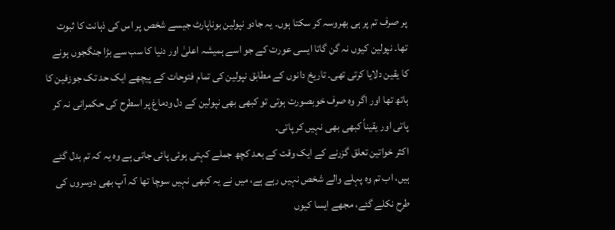پر صرف تم پر ہی بھروسہ کر سکتا ہوں۔ یہ جادو نپولین بوناپارٹ جیسے شخص پر اس کی ذہانت کا ثبوت تھا۔ نپولین کیوں نہ گن گاتا ایسی عورت کے جو اسے ہمیشہ اعلیٰ اور دنیا کا سب سے بڑا جنگجوں ہونے کا یقین دلایا کرتی تھی۔ تاریخ دانوں کے مطابق نپولین کی تمام فتوحات کے پیچھے ایک حد تک جوزفین کا ہاتھ تھا اور اگر وہ صرف خوبصورت ہوتی تو کبھی بھی نپولین کے دل ودماغ پر اسطرح کی حکمرانی نہ کر پاتی اور یقیناً کبھی بھی نہیں کر پاتی۔
اکثر خواتین تعلق گزرنے کے ایک وقت کے بعد کچھ جملے کہتی ہوئی پائی جاتی ہے وہ یہ کہ تم بدل گئے ہیں، اب تم وہ پہلے والے شخص نہیں رہے ہے، میں نے یہ کبھی نہیں سوچا تھا کہ آپ بھی دوسروں کی طرح نکلے گئے، مجھے ایسا کیوں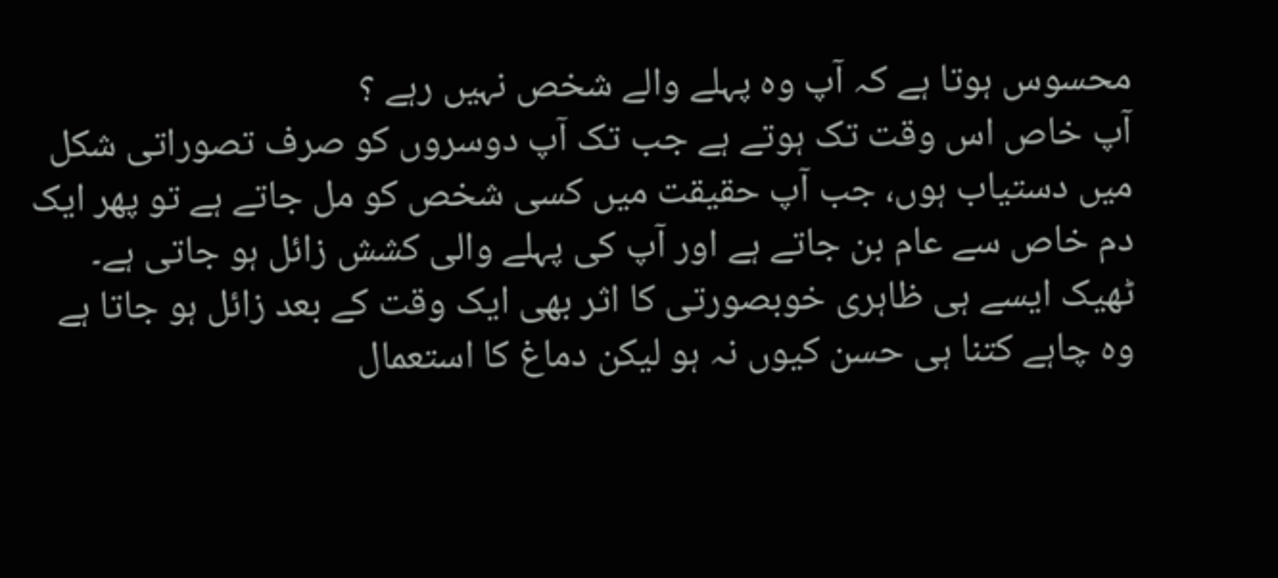محسوس ہوتا ہے کہ آپ وہ پہلے والے شخص نہیں رہے ؟
آپ خاص اس وقت تک ہوتے ہے جب تک آپ دوسروں کو صرف تصوراتی شکل میں دستیاب ہوں، جب آپ حقیقت میں کسی شخص کو مل جاتے ہے تو پھر ایک دم خاص سے عام بن جاتے ہے اور آپ کی پہلے والی کشش زائل ہو جاتی ہے۔ ٹھیک ایسے ہی ظاہری خوبصورتی کا اثر بھی ایک وقت کے بعد زائل ہو جاتا ہے وہ چاہے کتنا ہی حسن کیوں نہ ہو لیکن دماغ کا استعمال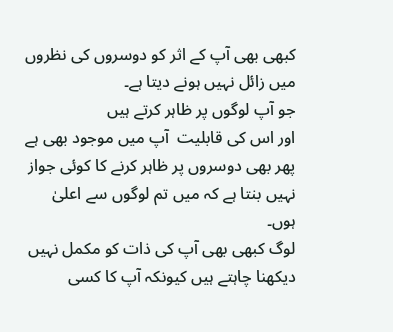کبھی بھی آپ کے اثر کو دوسروں کی نظروں میں زائل نہیں ہونے دیتا ہے۔
جو آپ لوگوں پر ظاہر کرتے ہیں
اور اس کی قابلیت  آپ میں موجود بھی ہے پھر بھی دوسروں پر ظاہر کرنے کا کوئی جواز نہیں بنتا ہے کہ میں تم لوگوں سے اعلیٰ ہوں۔
لوگ کبھی بھی آپ کی ذات کو مکمل نہیں دیکھنا چاہتے ہیں کیونکہ آپ کا کسی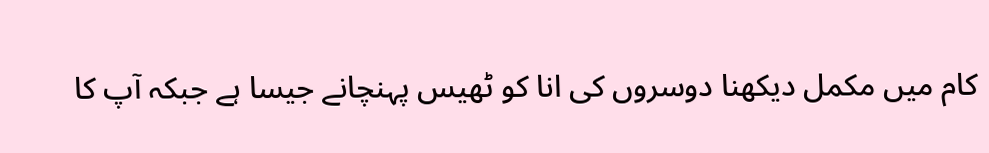کام میں مکمل دیکھنا دوسروں کی انا کو ٹھیس پہنچانے جیسا ہے جبکہ آپ کا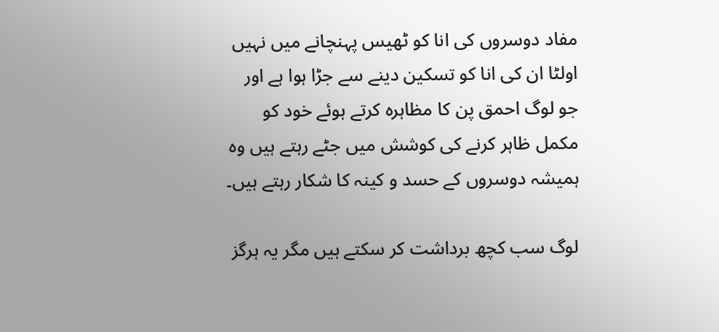مفاد دوسروں کی انا کو ٹھیس پہنچانے میں نہیں اولٹا ان کی انا کو تسکین دینے سے جڑا ہوا ہے اور جو لوگ احمق پن کا مظاہرہ کرتے ہوئے خود کو مکمل ظاہر کرنے کی کوشش میں جٹے رہتے ہیں وہ ہمیشہ دوسروں کے حسد و کینہ کا شکار رہتے ہیں۔

لوگ سب کچھ برداشت کر سکتے ہیں مگر یہ ہرگز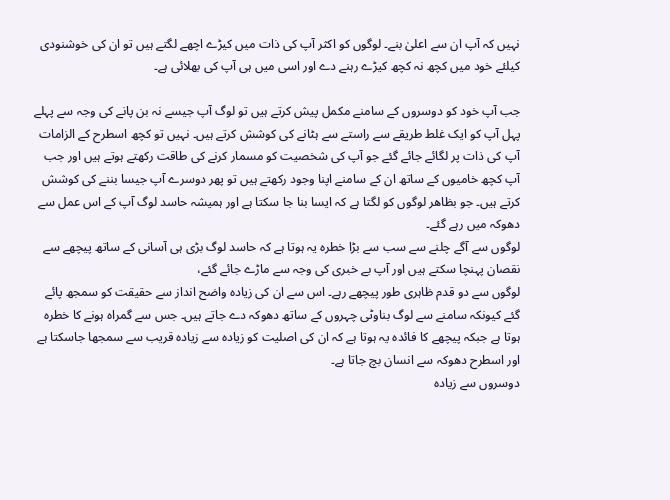نہیں کہ آپ ان سے اعلیٰ بنے۔ لوگوں کو اکثر آپ کی ذات میں کیڑے اچھے لگتے ہیں تو ان کی خوشنودی کیلئے خود میں کچھ نہ کچھ کیڑے رہنے دے اور اسی میں ہی آپ کی بھلائی ہے۔

جب آپ خود کو دوسروں کے سامنے مکمل پیش کرتے ہیں تو لوگ آپ جیسے نہ بن پانے کی وجہ سے پہلے پہل آپ کو ایک غلط طریقے سے راستے سے ہٹانے کی کوشش کرتے ہیں۔ نہیں تو کچھ اسطرح کے الزامات آپ کی ذات پر لگائے جائے گئے جو آپ کی شخصیت کو مسمار کرنے کی طاقت رکھتے ہوتے ہیں اور جب آپ کچھ خامیوں کے ساتھ ان کے سامنے اپنا وجود رکھتے ہیں تو پھر دوسرے آپ جیسا بننے کی کوشش کرتے ہیں۔ جو بظاھر لوگوں کو لگتا ہے کہ ایسا بنا جا سکتا ہے اور ہمیشہ حاسد لوگ آپ کے اس عمل سے دھوکہ میں رہے گئے۔
لوگوں سے آگے چلنے سے سب سے بڑا خطرہ یہ ہوتا ہے کہ حاسد لوگ بڑی ہی آسانی کے ساتھ پیچھے سے نقصان پہنچا سکتے ہیں اور آپ بے خبری کی وجہ سے ماڑے جائے گئے،
لوگوں سے دو قدم ظاہری طور پیچھے رہے۔ اس سے ان کی زیادہ واضح انداز سے حقیقت کو سمجھ پائے گئے کیونکہ سامنے سے لوگ بناوٹی چہروں کے ساتھ دھوکہ دے جاتے ہیں۔ جس سے گمراہ ہونے کا خطرہ ہوتا ہے جبکہ پیچھے کا فائدہ یہ ہوتا ہے کہ ان کی اصلیت کو زیادہ سے زیادہ قریب سے سمجھا جاسکتا ہے اور اسطرح دھوکہ سے انسان بچ جاتا ہے۔
دوسروں سے زیادہ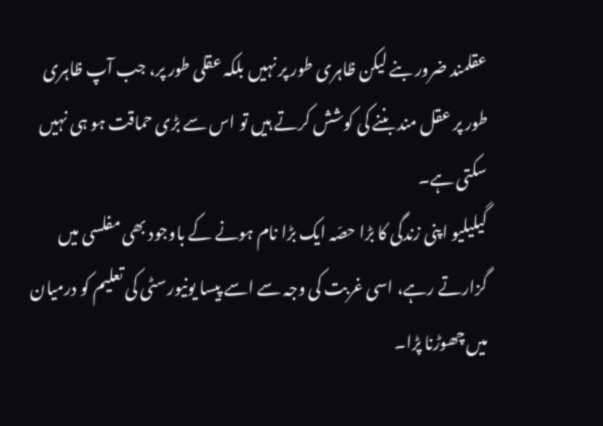عقلمند ضرور بنے لیکن ظاہری طور پر نہیں بلکہ عقلی طور پر، جب آپ ظاہری طور پر عقل مند بننے کی کوشش کرتے ہیں تو اس سے بڑی حماقت ہو ہی نہیں سکتی ہے۔
گیلیلیو اپنی زندگی کا بڑا حصّہ ایک بڑا نام ہونے کے باوجود بھی مفلسی میں گزارتے رہے، اسی غربت کی وجہ سے اسے پیسا یونیورسٹی کی تعلیم کو درمیان میں چھوڑنا پڑا۔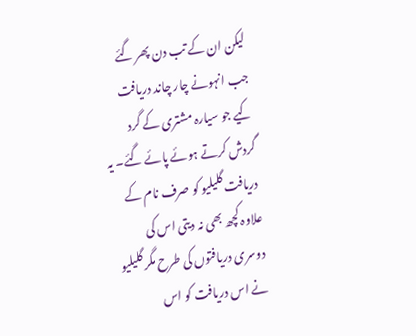لیکن ان کے تب دن پھر گئے جب انہونے چار چاند دریافت کیے جو سیارہ مشتری کے گرد گردش کرتے ہوئے پائے گئے۔ یہ دریافت گلیلیو کو صرف نام کے علاوہ کچھ بھی نہ دیتی اس کی دوسری دریافتوں کی طرح مگر گلیلیو نے اس دریافت کو اس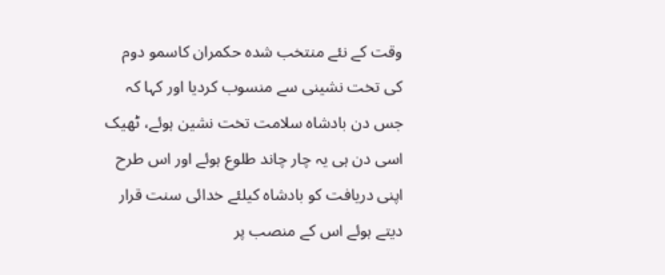وقت کے نئے منتخب شدہ حکمران کاسمو دوم کی تخت نشینی سے منسوب کردیا اور کہا کہ جس دن بادشاہ سلامت تخت نشین ہوئے، ٹھیک اسی دن ہی یہ چار چاند طلوع ہوئے اور اس طرح اپنی دریافت کو بادشاہ کیلئے خدائی سنت قرار دیتے ہوئے اس کے منصب پر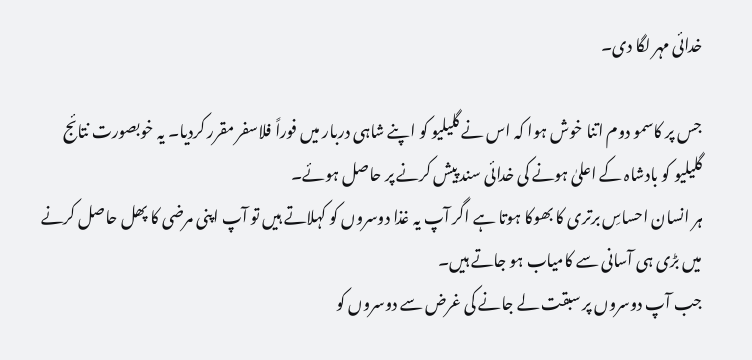خدائی مہر لگا دی۔

جس پر کاسمو دوم اتنا خوش ہوا کہ اس نے گلیلیو کو اپنے شاہی دربار میں فوراً فلاسفر مقرر کردیا۔ یہ خوبصورت نتائج گلیلیو کو بادشاہ کے اعلیٰ ہونے کی خدائی سند پیش کرنے پر حاصل ہوئے۔
ہر انسان احساسِ برتری کا بھوکا ہوتا ہے اگر آپ یہ غذا دوسروں کو کہلاتے ہیں تو آپ اپنی مرضی کا پھل حاصل کرنے میں بڑی ہی آسانی سے کامیاب ہو جاتے ہیں۔
جب آپ دوسروں پر سبقت لے جانے کی غرض سے دوسروں کو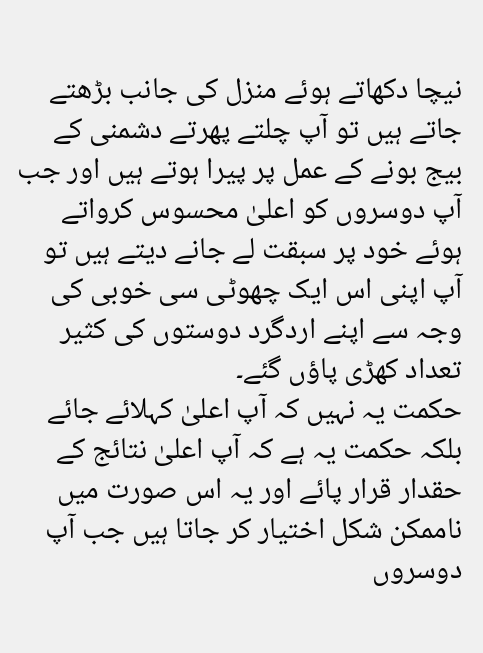نیچا دکھاتے ہوئے منزل کی جانب بڑھتے جاتے ہیں تو آپ چلتے پھرتے دشمنی کے بیج بونے کے عمل پر پیرا ہوتے ہیں اور جب آپ دوسروں کو اعلیٰ محسوس کرواتے ہوئے خود پر سبقت لے جانے دیتے ہیں تو آپ اپنی اس ایک چھوٹی سی خوبی کی وجہ سے اپنے اردگرد دوستوں کی کثیر تعداد کھڑی پاؤں گئے۔
حکمت یہ نہیں کہ آپ اعلیٰ کہلائے جائے بلکہ حکمت یہ ہے کہ آپ اعلیٰ نتائج کے حقدار قرار پائے اور یہ اس صورت میں ناممکن شکل اختیار کر جاتا ہیں جب آپ دوسروں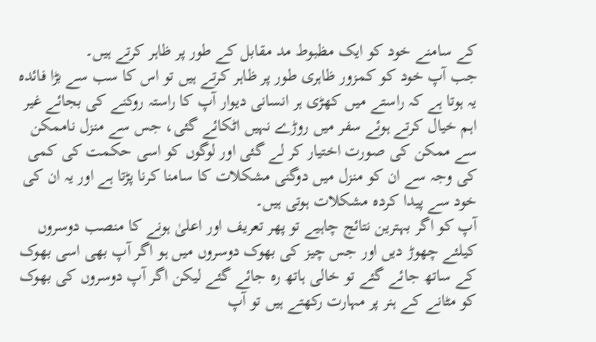کے سامنے خود کو ایک مظبوط مد مقابل کے طور پر ظاہر کرتے ہیں۔
جب آپ خود کو کمزور ظاہری طور پر ظاہر کرتے ہیں تو اس کا سب سے بڑا فائدہ یہ ہوتا ہے کہ راستے میں کھڑی ہر انسانی دیوار آپ کا راستہ روکنے کی بجائے غیر اہم خیال کرتے ہوئے سفر میں روڑے نہیں اٹکائے گئی، جس سے منزل ناممکن سے ممکن کی صورت اختیار کر لے گئی اور لوگوں کو اسی حکمت کی کمی کی وجہ سے ان کو منزل میں دوگنی مشکلات کا سامنا کرنا پڑتا ہے اور یہ ان کی خود سے پیدا کردہ مشکلات ہوتی ہیں۔
آپ کو اگر بہترین نتائج چاہیے تو پھر تعریف اور اعلیٰ ہونے کا منصب دوسروں کیلئے چھوڑ دیں اور جس چیز کی بھوک دوسروں میں ہو اگر آپ بھی اسی بھوک کے ساتھ جائے گئے تو خالی ہاتھ رہ جائے گئے لیکن اگر آپ دوسروں کی بھوک کو مٹانے کے ہنر پر مہارت رکھتے ہیں تو آپ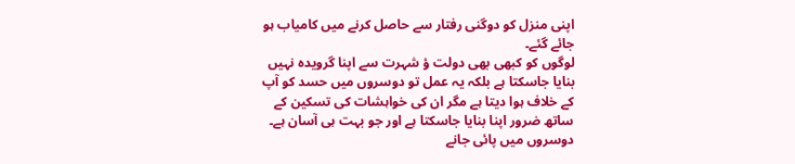اپنی منزل کو دوگنی رفتار سے حاصل کرنے میں کامیاب ہو جائے گئے۔
لوگوں کو کبھی بھی دولت ؤ شہرت سے اپنا گرویدہ نہیں بنایا جاسکتا ہے بلکہ یہ عمل تو دوسروں میں حسد کو آپ کے خلاف ہوا دیتا ہے مگر ان کی خواہشات کی تسکین کے ساتھ ضرور اپنا بنایا جاسکتا ہے اور جو بہت ہی آسان ہے۔
دوسروں میں پائی جانے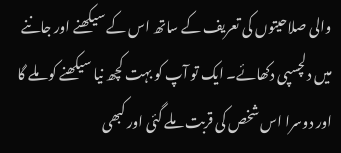والی صلاحیتوں کی تعریف کے ساتھ اس کے سیکھنے اور جاننے میں دلچسپی دکھائے۔ ایک تو آپ کو بہت کچھ نیا سیکھنے کو ملے گا اور دوسرا اس شخص کی قربت ملے گئی اور کبھی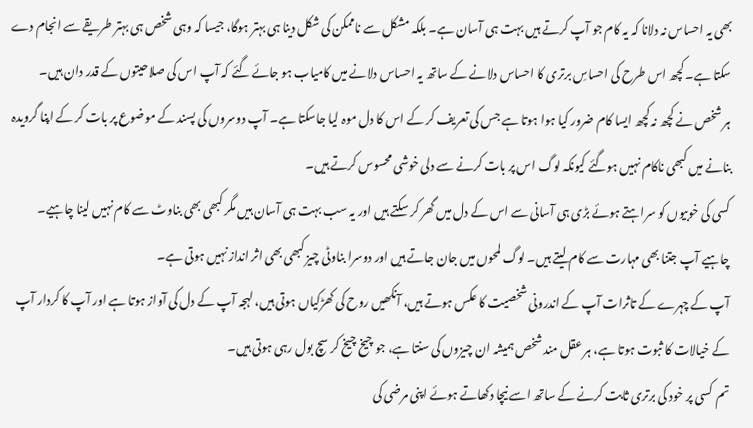بھی یہ احساس نہ دلانا کہ یہ کام جو آپ کرتے ہیں بہت ہی آسان ہے۔ بلکہ مشکل سے ناممکن کی شکل دینا ہی بہتر ہوگا، جیسا کہ وہی شخص ہی بہتر طریقے سے انجام دے سکتا ہے۔ کچھ اس طرح کی احساسِ برتری کا احساس دلانے کے ساتھ یہ احساس دلانے میں کامیاب ہو جائے گئے کہ آپ اس کی صلاحیتوں کے قدر دان ہیں۔
ہر شخص نے کچھ نہ کچھ ایسا کام ضرور کیا ہوا ہوتا ہے جس کی تعریف کر کے اس کا دل موہ لیا جاسکتا ہے۔ آپ دوسروں کی پسند کے موضوع پر بات کر کے اپنا گرویدہ بنانے میں کبھی ناکام نہیں ہوگئے کیونکہ لوگ اس پر بات کرنے سے دلی خوشی محسوس کرتے ہیں۔
کسی کی خوبیوں کو سراہتے ہوئے بڑی ہی آسانی سے اس کے دل میں گھر کر سکتے ہیں اور یہ سب بہت ہی آسان ہیں مگر کبھی بھی بناوٹ سے کام نہیں لینا چاہیے۔ چاہیے آپ جتنا بھی مہارت سے کام لیتے ہیں۔ لوگ لمحوں میں جان جاتے ہیں اور دوسرا بناوٹی چیز کبھی بھی اثر انداز نہیں ہوتی ہے۔
آپ کے چہرے کے تاثرات آپ کے اندرونی شخصیت کا عکس ہوتے ہیں، آنکھیں روح کی کھڑکیاں ہوتی ہیں، لہجہ آپ کے دل کی آواز ہوتا ہے اور آپ کا کردار آپ کے خیالات کا ثبوت ہوتا ہے، ہر عقل مند شخص ہمیشہ ان چیزوں کی سنتا ہے، جو چیخ چیخ کر سچ بول رہی ہوتی ہیں۔
تم  کسی پر خود کی برتری ثابت کرنے کے ساتھ اسے نیچا دکھاتے ہوئے اپنی مرضی کی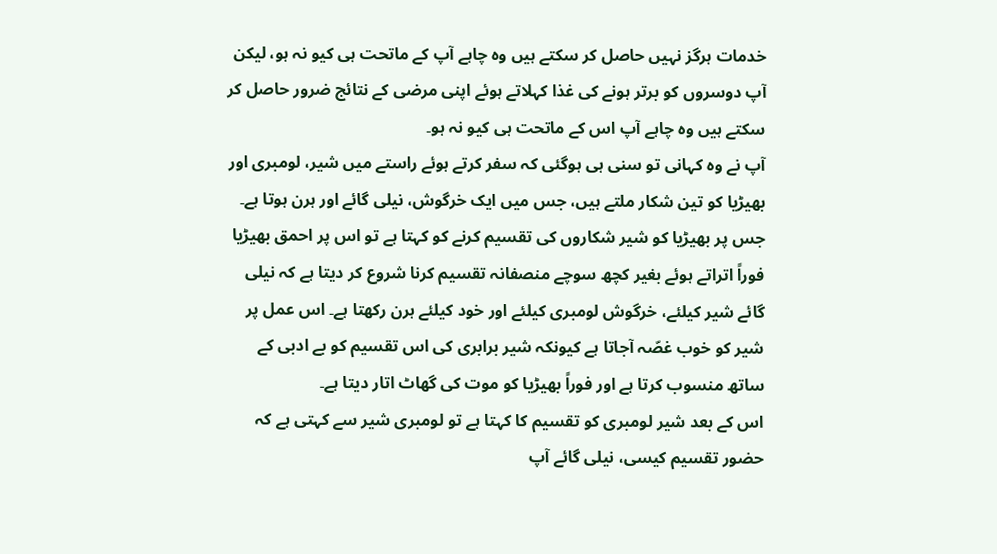خدمات ہرگز نہیں حاصل کر سکتے ہیں وہ چاہے آپ کے ماتحت ہی کیو نہ ہو، لیکن آپ دوسروں کو برتر ہونے کی غذا کہلاتے ہوئے اپنی مرضی کے نتائج ضرور حاصل کر سکتے ہیں وہ چاہے آپ اس کے ماتحت ہی کیو نہ ہو۔
آپ نے وہ کہانی تو سنی ہی ہوگئی کہ سفر کرتے ہوئے راستے میں شیر، لومبری اور بھیڑیا کو تین شکار ملتے ہیں، جس میں ایک خرگوش، نیلی گائے اور ہرن ہوتا ہے۔ جس پر بھیڑیا کو شیر شکاروں کی تقسیم کرنے کو کہتا ہے تو اس پر احمق بھیڑیا فوراً اتراتے ہوئے بغیر کچھ سوچے منصفانہ تقسیم کرنا شروع کر دیتا ہے کہ نیلی گائے شیر کیلئے، خرگوش لومبری کیلئے اور خود کیلئے ہرن رکھتا ہے۔ اس عمل پر شیر کو خوب غصّہ آجاتا ہے کیونکہ شیر برابری کی اس تقسیم کو بے ادبی کے ساتھ منسوب کرتا ہے اور فوراً بھیڑیا کو موت کی گھاٹ اتار دیتا ہے۔
اس کے بعد شیر لومبری کو تقسیم کا کہتا ہے تو لومبری شیر سے کہتی ہے کہ حضور تقسیم کیسی، نیلی گائے آپ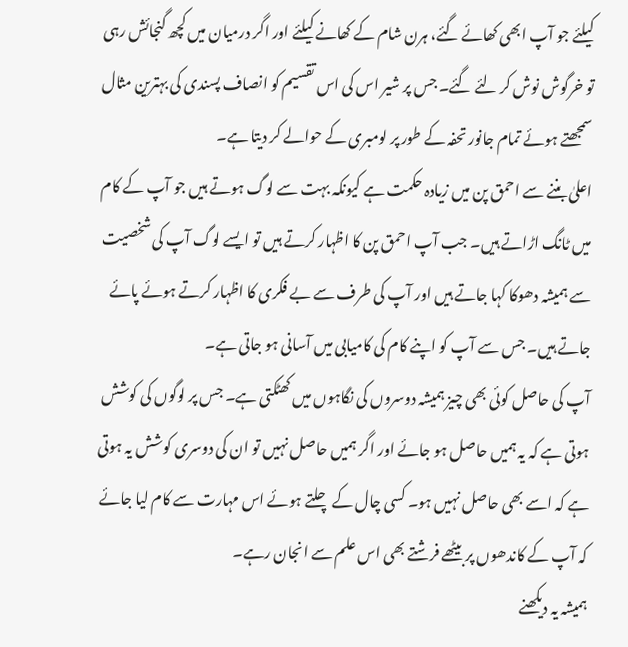کیلئے جو آپ ابھی کھائے گئے، ہرن شام کے کھانے کیلئے اور اگر درمیان میں کچھ گنجائش رہی تو خرگوش نوش کر لئے گئے۔ جس پر شیر اس کی اس تقسیم کو انصاف پسندی کی بہترین مثال سمجھتے ہوئے تمام جانور تحفہ کے طور پر لومبری کے حوالے کر دیتا ہے۔
اعلیٰ بننے سے احمق پن میں زیادہ حکمت ہے کیونکہ بہت سے لوگ ہوتے ہیں جو آپ کے کام میں ٹانگ اڑاتے ہیں۔ جب آپ احمق پن کا اظہار کرتے ہیں تو ایسے لوگ آپ کی شخصیت سے ہمیشہ دھوکا کہا جاتے ہیں اور آپ کی طرف سے بے فکری کا اظہار کرتے ہوئے پائے جاتے ہیں۔ جس سے آپ کو اپنے کام کی کامیابی میں آسانی ہو جاتی ہے۔
آپ کی حاصل کوئی بھی چیز ہمیشہ دوسروں کی نگاہوں میں کھٹکتی ہے۔ جس پر لوگوں کی کوشش ہوتی ہے کہ یہ ہمیں حاصل ہو جائے اور اگر ہمیں حاصل نہیں تو ان کی دوسری کوشش یہ ہوتی ہے کہ اسے بھی حاصل نہیں ہو۔ کسی چال کے چلتے ہوئے اس مہارت سے کام لیا جائے کہ آپ کے کاندھوں پر بیٹھے فرشتے بھی اس علم سے انجان رہے۔
ہمیشہ یہ دیکھنے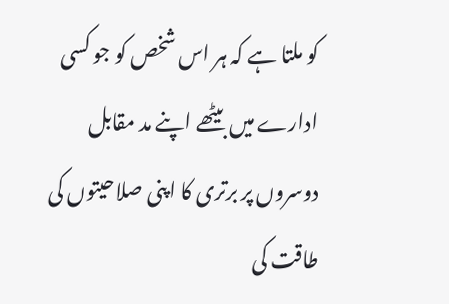کو ملتا ہے کہ ہر اس شخص کو جو کسی ادارے میں بیٹھے اپنے مد مقابل دوسروں پر برتری کا اپنی صلاحیتوں کی طاقت کی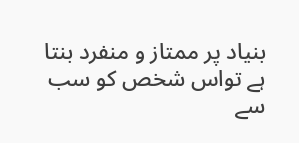بنیاد پر ممتاز و منفرد بنتا ہے تواس شخص کو سب سے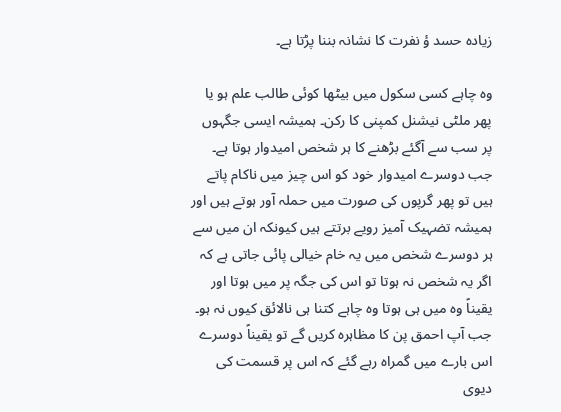زیادہ حسد ؤ نفرت کا نشانہ بننا پڑتا ہے۔

وہ چاہے کسی سکول میں بیٹھا کوئی طالب علم ہو یا پھر ملٹی نیشنل کمپنی کا رکن۔ ہمیشہ ایسی جگہوں پر سب سے آگئے بڑھنے کا ہر شخص امیدوار ہوتا ہے۔ جب دوسرے امیدوار خود کو اس چیز میں ناکام پاتے ہیں تو پھر گرپوں کی صورت میں حملہ آور ہوتے ہیں اور ہمیشہ تضہیک آمیز رویے برتتے ہیں کیونکہ ان میں سے ہر دوسرے شخص میں یہ خام خیالی پائی جاتی ہے کہ اگر یہ شخص نہ ہوتا تو اس کی جگہ پر میں ہوتا اور یقیناً وہ میں ہی ہوتا وہ چاہے کتنا ہی نالائق کیوں نہ ہو۔ جب آپ احمق پن کا مظاہرہ کریں گے تو یقیناً دوسرے اس بارے میں گمراہ رہے گئے کہ اس پر قسمت کی دیوی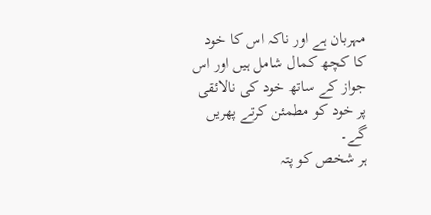مہربان ہے اور ناکہ اس کا خود کا کچھ کمال شامل ہیں اور اس جواز کے ساتھ خود کی نالائقی پر خود کو مطمئن کرتے پھریں گے۔
ہر شخص کو پتہ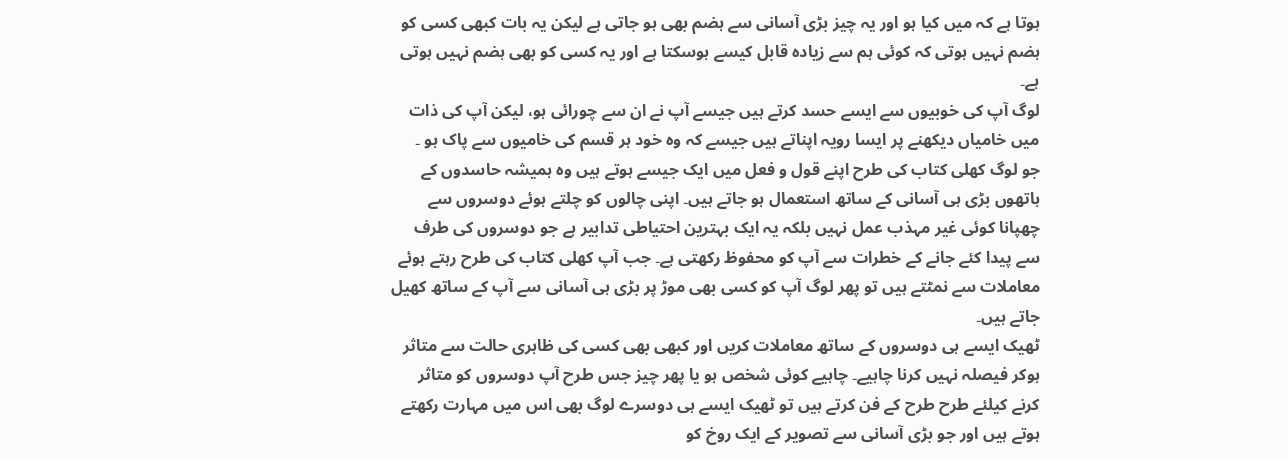ہوتا ہے کہ میں کیا ہو اور یہ چیز بڑی آسانی سے ہضم بھی ہو جاتی ہے لیکن یہ بات کبھی کسی کو ہضم نہیں ہوتی کہ کوئی ہم سے زیادہ قابل کیسے ہوسکتا ہے اور یہ کسی کو بھی ہضم نہیں ہوتی ہے۔
لوگ آپ کی خوبیوں سے ایسے حسد کرتے ہیں جیسے آپ نے ان سے چورائی ہو، لیکن آپ کی ذات میں خامیاں دیکھنے پر ایسا رویہ اپناتے ہیں جیسے کہ وہ خود ہر قسم کی خامیوں سے پاک ہو ۔
جو لوگ کھلی کتاب کی طرح اپنے قول و فعل میں ایک جیسے ہوتے ہیں وہ ہمیشہ حاسدوں کے ہاتھوں بڑی ہی آسانی کے ساتھ استعمال ہو جاتے ہیں۔ اپنی چالوں کو چلتے ہوئے دوسروں سے چھپانا کوئی غیر مہذب عمل نہیں بلکہ یہ ایک بہترین احتیاطی تدابیر ہے جو دوسروں کی طرف سے پیدا کئے جانے کے خطرات سے آپ کو محفوظ رکھتی ہے۔ جب آپ کھلی کتاب کی طرح رہتے ہوئے معاملات سے نمٹتے ہیں تو پھر لوگ آپ کو کسی بھی موڑ پر بڑی ہی آسانی سے آپ کے ساتھ کھیل جاتے ہیں۔
ٹھیک ایسے ہی دوسروں کے ساتھ معاملات کریں اور کبھی بھی کسی کی ظاہری حالت سے متاثر ہوکر فیصلہ نہیں کرنا چاہیے۔ چاہیے کوئی شخص ہو یا پھر چیز جس طرح آپ دوسروں کو متاثر کرنے کیلئے طرح طرح کے فن کرتے ہیں تو ٹھیک ایسے ہی دوسرے لوگ بھی اس میں مہارت رکھتے ہوتے ہیں اور جو بڑی آسانی سے تصویر کے ایک روخ کو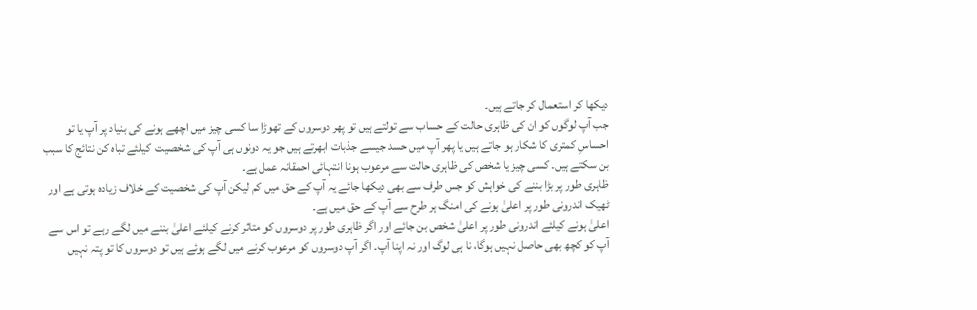دیکھا کر استعمال کر جاتے ہیں۔
جب آپ لوگوں کو ان کی ظاہری حالت کے حساب سے تولتے ہیں تو پھر دوسروں کے تھوڑا سا کسی چیز میں اچھے ہونے کی بنیاد پر آپ یا تو احساسِ کمتری کا شکار ہو جاتے ہیں یا پھر آپ میں حسد جیسے جذبات ابھرتے ہیں جو یہ دونوں ہی آپ کی شخصیت  کیلئے تباہ کن نتائج کا سبب بن سکتے ہیں۔ کسی چیز یا شخص کی ظاہری حالت سے مرعوب ہونا انتہائی احمقانہ عمل ہے۔
ظاہری طور پر بڑا بننے کی خواہش کو جس طرف سے بھی دیکھا جائے یہ آپ کے حق میں کم لیکن آپ کی شخصیت کے خلاف زیادہ ہوتی ہے اور ٹھیک اندرونی طور پر اعلیٰ ہونے کی امنگ ہر طرح سے آپ کے حق میں ہے۔
اعلیٰ ہونے کیلئے اندرونی طور پر اعلیٰ شخص بن جائے اور اگر ظاہری طور پر دوسروں کو متاثر کرنے کیلئے اعلیٰ بننے میں لگے رہے تو اس سے آپ کو کچھ بھی حاصل نہیں ہوگا، نا ہی لوگ اور نہ اپنا آپ۔ اگر آپ دوسروں کو مرعوب کرنے میں لگے ہوئے ہیں تو دوسروں کا تو پتہ نہیں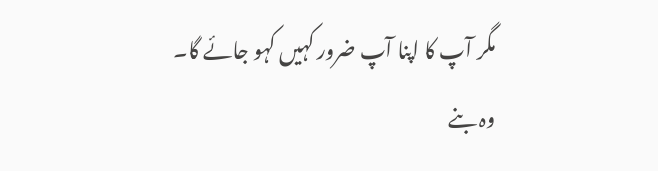مگر آپ کا اپنا آپ ضرور کہیں کہو جائے گا۔
وہ بنے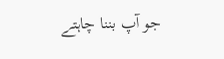جو آپ بننا چاہتے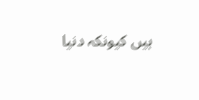ہیں کیونکہ دنیا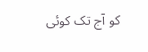کو آج تک کوئی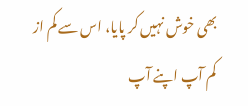بھی خوش نہیں کر پایا، اس سے کم از کم آپ اپنے آپ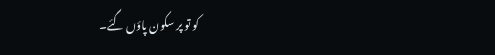کو تو پر سکون پاؤں گئے۔